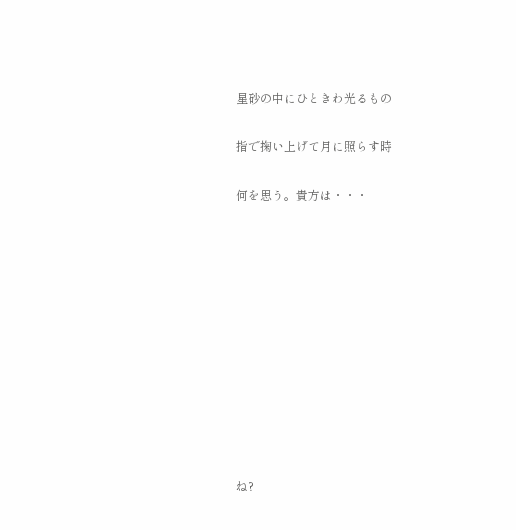星砂の中にひときわ光るもの


指で掬い上げて月に照らす時


何を思う。貴方は・・・

















ね?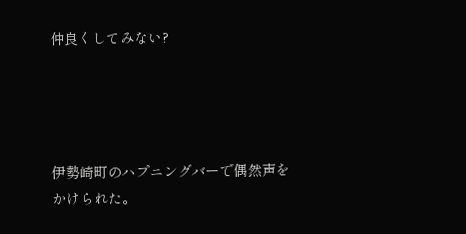仲良くしてみない?




伊勢崎町のハプニングバーで偶然声をかけられた。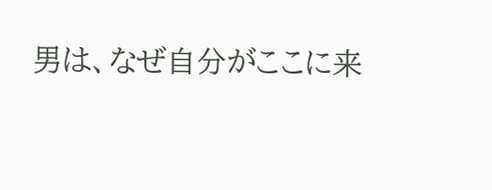男は、なぜ自分がここに来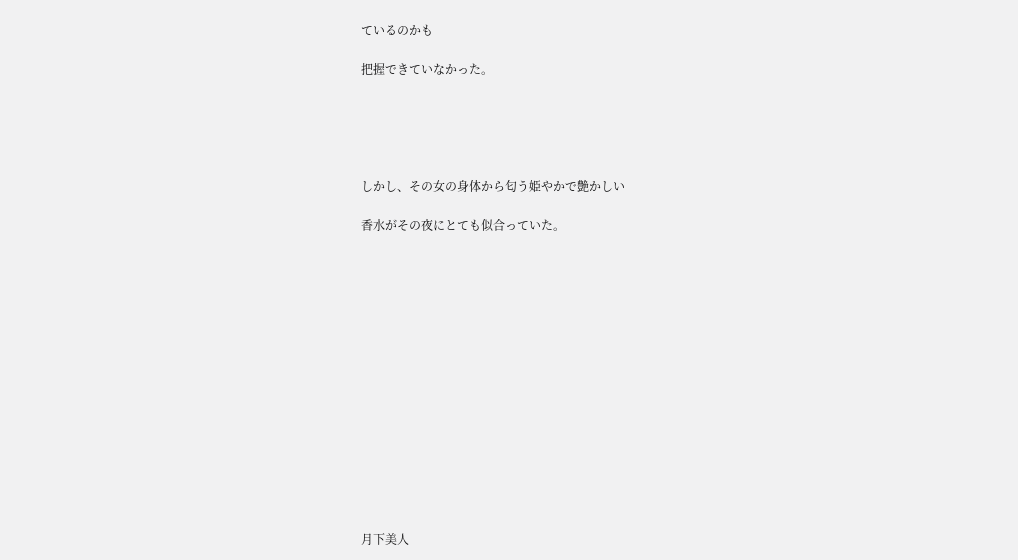ているのかも

把握できていなかった。





しかし、その女の身体から匂う姫やかで艶かしい

香水がその夜にとても似合っていた。















月下美人